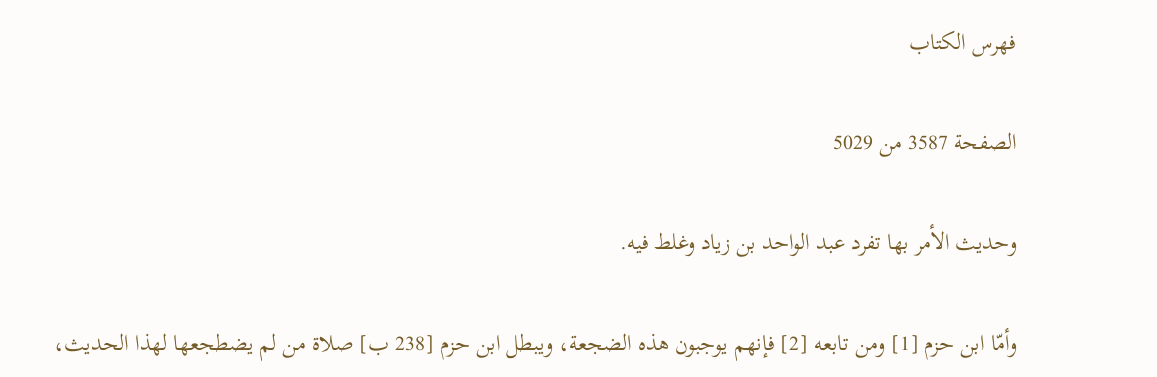فهرس الكتاب

الصفحة 3587 من 5029

وحديث الأمر بها تفرد عبد الواحد بن زياد وغلط فيه.

وأمّا ابن حزم [1] ومن تابعه [2] فإنهم يوجبون هذه الضجعة، ويبطل ابن حزم [238 ب] صلاة من لم يضطجعها لهذا الحديث،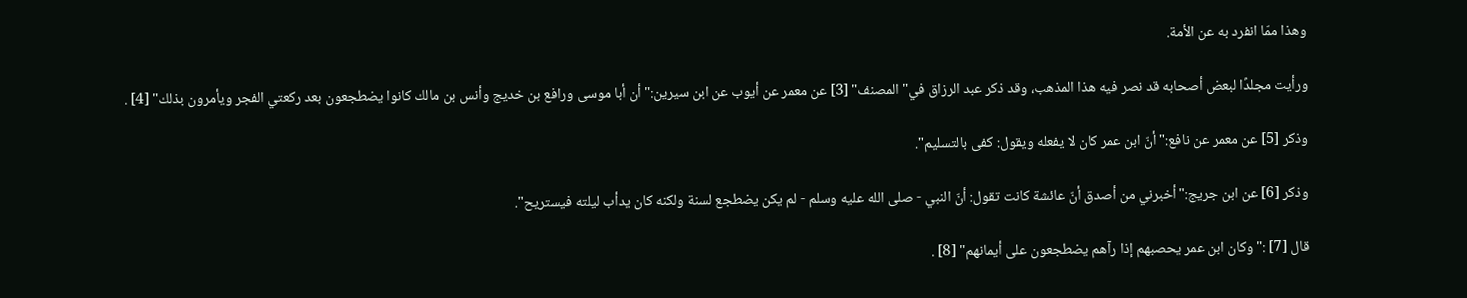وهذا ممّا انفرد به عن الأمة.

ورأيت مجلدًا لبعض أصحابه قد نصر فيه هذا المذهب، وقد ذكر عبد الرزاق في"المصنف" [3] عن معمر عن أيوب عن ابن سيرين:"أن أبا موسى ورافع بن خديج وأنس بن مالك كانوا يضطجعون بعد ركعتي الفجر ويأمرون بذلك" [4] .

وذكر [5] عن معمر عن نافع:"أنّ ابن عمر كان لا يفعله ويقول: كفى بالتسليم".

وذكر [6] عن ابن جريج:"أخبرني من أصدق أنّ عائشة كانت تقول: أنّ النبي - صلى الله عليه وسلم - لم يكن يضطجع لسنة ولكنه كان يدأب ليلته فيستريح".

قال [7] :"وكان ابن عمر يحصبهم إذا رآهم يضطجعون على أيمانهم" [8] .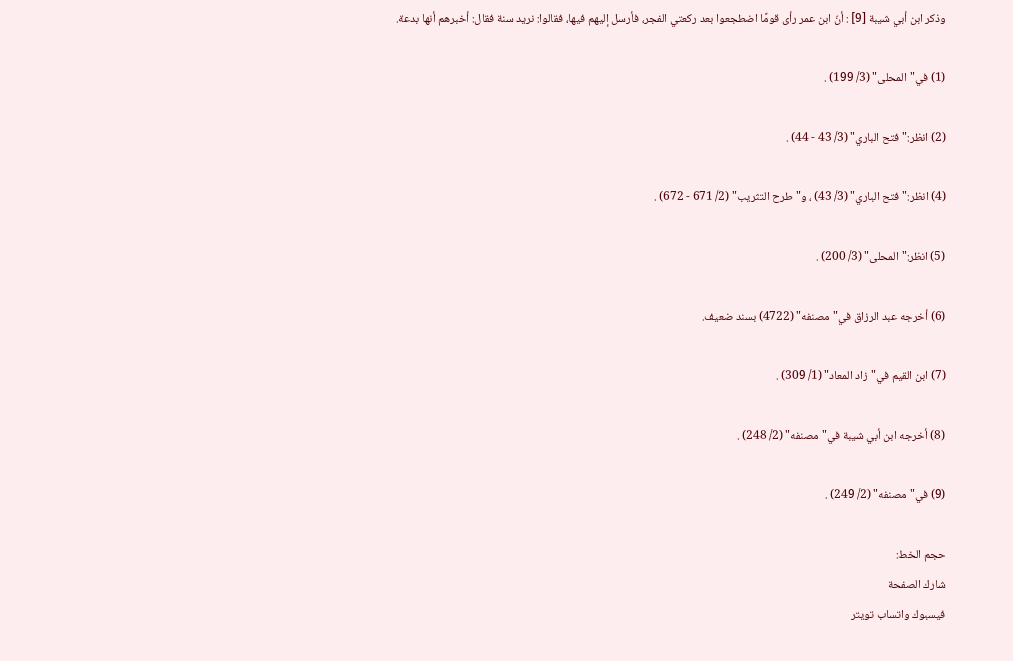وذكر ابن أبي شيبة [9] : أنّ ابن عمر رأى قومًا اضطجعوا بعد ركعتي الفجر، فأرسل إليهم فيها، فقالوا: نريد سنة فقال: أخبرهم أنها بدعة.

(1) في"المحلى" (3/ 199) .

(2) انظر:"فتح الباري" (3/ 43 - 44) .

(4) انظر:"فتح الباري" (3/ 43) ، و"طرح التثريب" (2/ 671 - 672) .

(5) انظر:"المحلى" (3/ 200) .

(6) أخرجه عبد الرزاق في"مصنفه" (4722) بسند ضعيف.

(7) ابن القيم في"زاد المعاد" (1/ 309) .

(8) أخرجه ابن أبي شيبة في"مصنفه" (2/ 248) .

(9) في"مصنفه" (2/ 249) .

حجم الخط:
شارك الصفحة
فيسبوك واتساب تويتر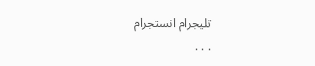تليجرام انستجرام
. . .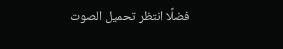فضلًا انتظر تحميل الصوت